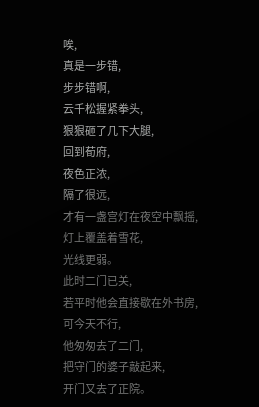唉,
真是一步错,
步步错啊,
云千松握紧拳头,
狠狠砸了几下大腿,
回到荀府,
夜色正浓,
隔了很远,
才有一盏宫灯在夜空中飘摇,
灯上覆盖着雪花,
光线更弱。
此时二门已关,
若平时他会直接歇在外书房,
可今天不行,
他匆匆去了二门,
把守门的婆子敲起来,
开门又去了正院。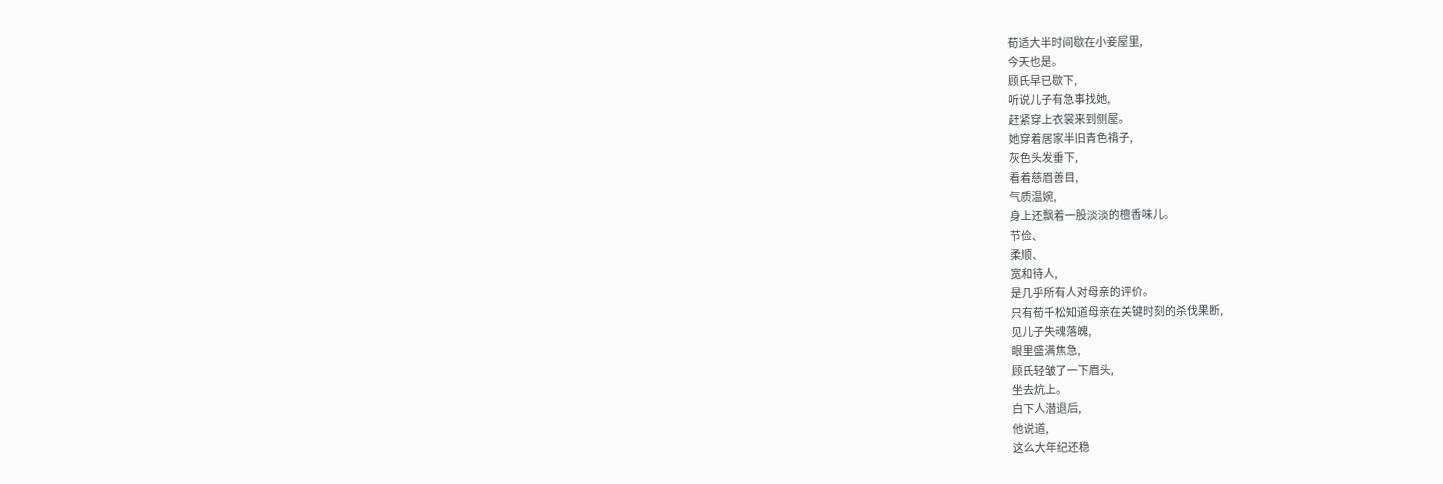荀适大半时间歇在小妾屋里,
今天也是。
顾氏早已歇下,
听说儿子有急事找她,
赶紧穿上衣裳来到侧屋。
她穿着居家半旧青色褙子,
灰色头发垂下,
看着慈眉善目,
气质温婉,
身上还飘着一股淡淡的檀香味儿。
节俭、
柔顺、
宽和待人,
是几乎所有人对母亲的评价。
只有荀千松知道母亲在关键时刻的杀伐果断,
见儿子失魂落魄,
眼里盛满焦急,
顾氏轻皱了一下眉头,
坐去炕上。
白下人潜退后,
他说道,
这么大年纪还稳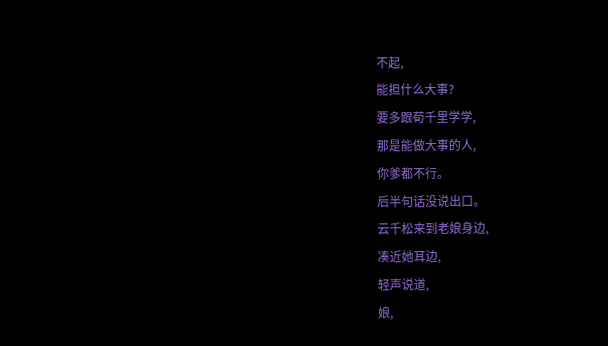不起,
能担什么大事?
要多跟荀千里学学,
那是能做大事的人,
你爹都不行。
后半句话没说出口。
云千松来到老娘身边,
凑近她耳边,
轻声说道,
娘,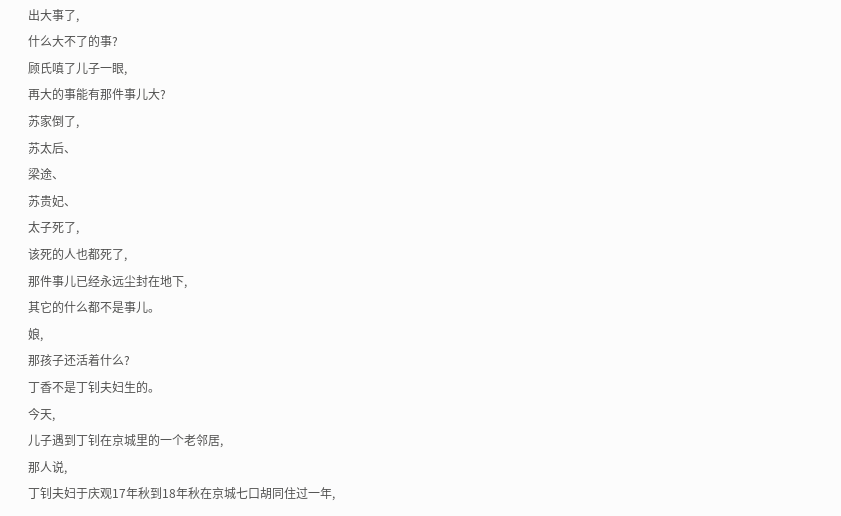出大事了,
什么大不了的事?
顾氏嗔了儿子一眼,
再大的事能有那件事儿大?
苏家倒了,
苏太后、
梁途、
苏贵妃、
太子死了,
该死的人也都死了,
那件事儿已经永远尘封在地下,
其它的什么都不是事儿。
娘,
那孩子还活着什么?
丁香不是丁钊夫妇生的。
今天,
儿子遇到丁钊在京城里的一个老邻居,
那人说,
丁钊夫妇于庆观17年秋到18年秋在京城七口胡同住过一年,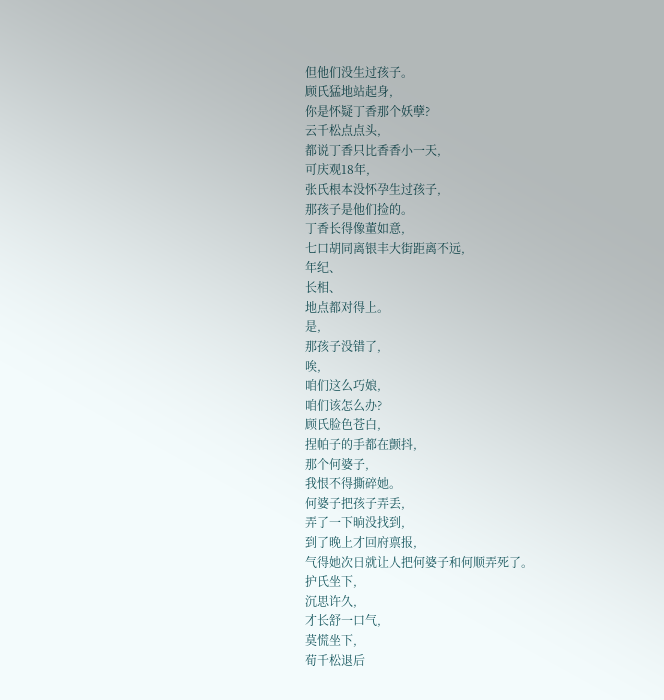但他们没生过孩子。
顾氏猛地站起身,
你是怀疑丁香那个妖孽?
云千松点点头,
都说丁香只比香香小一天,
可庆观18年,
张氏根本没怀孕生过孩子,
那孩子是他们捡的。
丁香长得像董如意,
七口胡同离银丰大街距离不远,
年纪、
长相、
地点都对得上。
是,
那孩子没错了,
唉,
咱们这么巧娘,
咱们该怎么办?
顾氏脸色苍白,
捏帕子的手都在颤抖,
那个何婆子,
我恨不得撕碎她。
何婆子把孩子弄丢,
弄了一下晌没找到,
到了晚上才回府禀报,
气得她次日就让人把何婆子和何顺弄死了。
护氏坐下,
沉思许久,
才长舒一口气,
莫慌坐下,
荀千松退后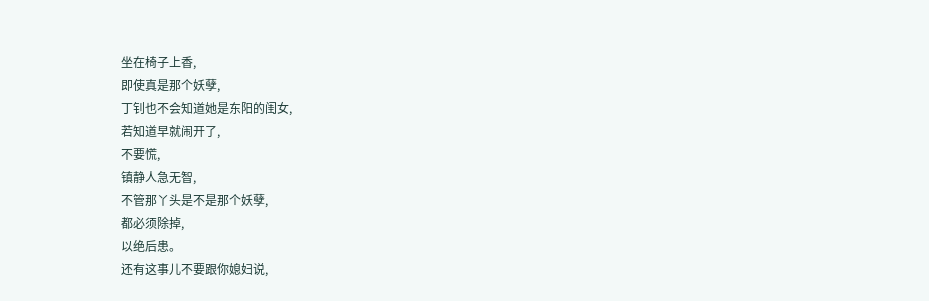坐在椅子上香,
即使真是那个妖孽,
丁钊也不会知道她是东阳的闺女,
若知道早就闹开了,
不要慌,
镇静人急无智,
不管那丫头是不是那个妖孽,
都必须除掉,
以绝后患。
还有这事儿不要跟你媳妇说,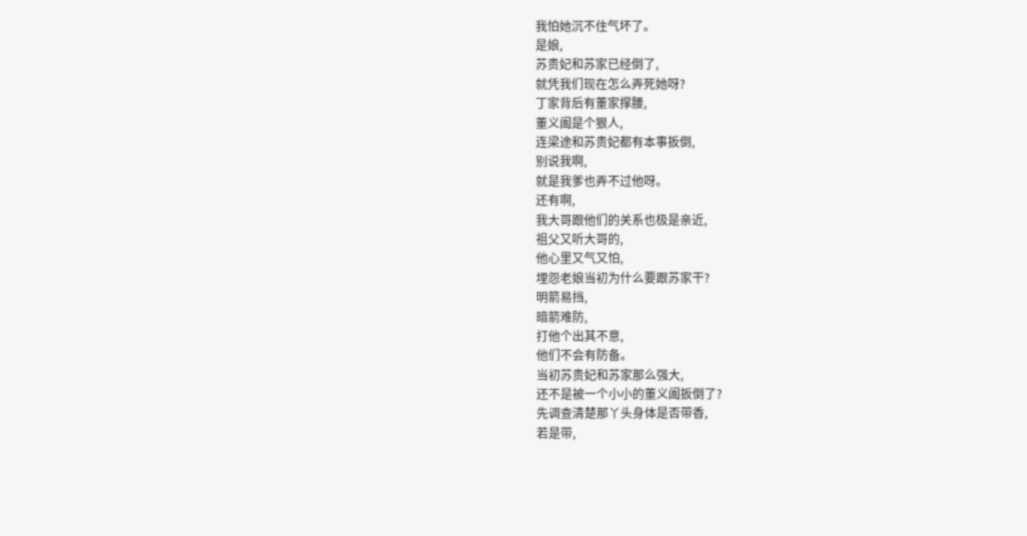我怕她沉不住气坏了。
是娘,
苏贵妃和苏家已经倒了,
就凭我们现在怎么弄死她呀?
丁家背后有董家撑腰,
董义阖是个狠人,
连梁途和苏贵妃都有本事扳倒,
别说我啊,
就是我爹也弄不过他呀。
还有啊,
我大哥跟他们的关系也极是亲近,
祖父又听大哥的,
他心里又气又怕,
埋怨老娘当初为什么要跟苏家干?
明箭易挡,
暗箭难防,
打他个出其不意,
他们不会有防备。
当初苏贵妃和苏家那么强大,
还不是被一个小小的董义阖扳倒了?
先调查清楚那丫头身体是否带香,
若是带,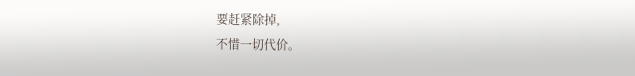要赶紧除掉,
不惜一切代价。